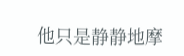他只是静静地摩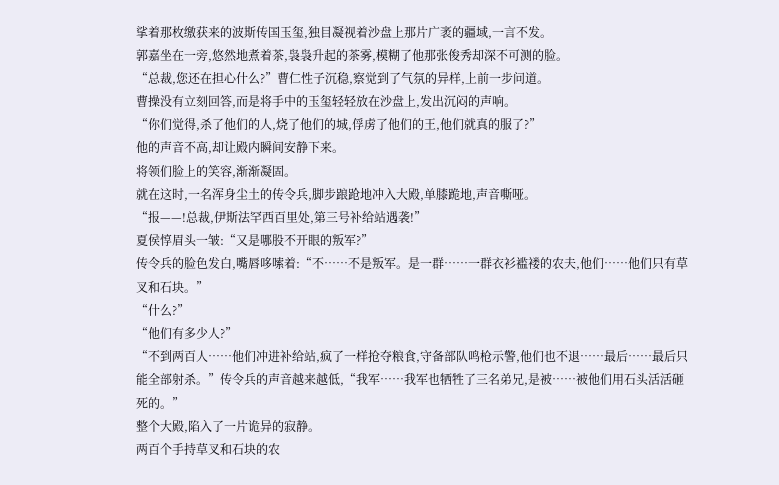挲着那枚缴获来的波斯传国玉玺,独目凝视着沙盘上那片广袤的疆域,一言不发。
郭嘉坐在一旁,悠然地煮着茶,袅袅升起的茶雾,模糊了他那张俊秀却深不可测的脸。
“总裁,您还在担心什么?”曹仁性子沉稳,察觉到了气氛的异样,上前一步问道。
曹操没有立刻回答,而是将手中的玉玺轻轻放在沙盘上,发出沉闷的声响。
“你们觉得,杀了他们的人,烧了他们的城,俘虏了他们的王,他们就真的服了?”
他的声音不高,却让殿内瞬间安静下来。
将领们脸上的笑容,渐渐凝固。
就在这时,一名浑身尘土的传令兵,脚步踉跄地冲入大殿,单膝跪地,声音嘶哑。
“报——!总裁,伊斯法罕西百里处,第三号补给站遇袭!”
夏侯惇眉头一皱:“又是哪股不开眼的叛军?”
传令兵的脸色发白,嘴唇哆嗦着:“不……不是叛军。是一群……一群衣衫褴褛的农夫,他们……他们只有草叉和石块。”
“什么?”
“他们有多少人?”
“不到两百人……他们冲进补给站,疯了一样抢夺粮食,守备部队鸣枪示警,他们也不退……最后……最后只能全部射杀。”传令兵的声音越来越低,“我军……我军也牺牲了三名弟兄,是被……被他们用石头活活砸死的。”
整个大殿,陷入了一片诡异的寂静。
两百个手持草叉和石块的农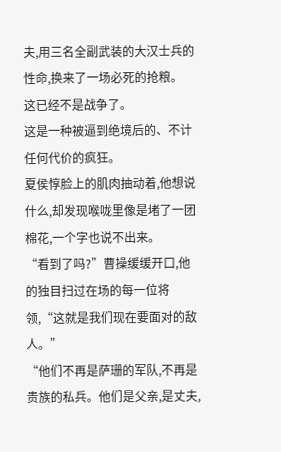夫,用三名全副武装的大汉士兵的性命,换来了一场必死的抢粮。
这已经不是战争了。
这是一种被逼到绝境后的、不计任何代价的疯狂。
夏侯惇脸上的肌肉抽动着,他想说什么,却发现喉咙里像是堵了一团棉花,一个字也说不出来。
“看到了吗?”曹操缓缓开口,他的独目扫过在场的每一位将领,“这就是我们现在要面对的敌人。”
“他们不再是萨珊的军队,不再是贵族的私兵。他们是父亲,是丈夫,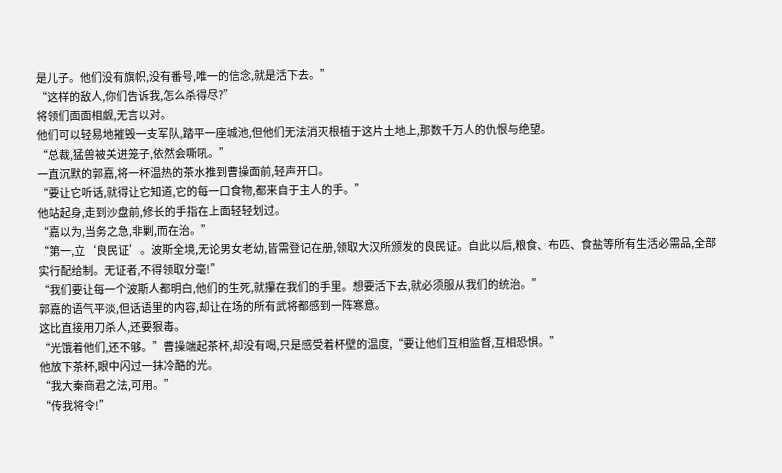是儿子。他们没有旗帜,没有番号,唯一的信念,就是活下去。”
“这样的敌人,你们告诉我,怎么杀得尽?”
将领们面面相觑,无言以对。
他们可以轻易地摧毁一支军队,踏平一座城池,但他们无法消灭根植于这片土地上,那数千万人的仇恨与绝望。
“总裁,猛兽被关进笼子,依然会嘶吼。”
一直沉默的郭嘉,将一杯温热的茶水推到曹操面前,轻声开口。
“要让它听话,就得让它知道,它的每一口食物,都来自于主人的手。”
他站起身,走到沙盘前,修长的手指在上面轻轻划过。
“嘉以为,当务之急,非剿,而在治。”
“第一,立‘良民证’。波斯全境,无论男女老幼,皆需登记在册,领取大汉所颁发的良民证。自此以后,粮食、布匹、食盐等所有生活必需品,全部实行配给制。无证者,不得领取分毫!”
“我们要让每一个波斯人都明白,他们的生死,就攥在我们的手里。想要活下去,就必须服从我们的统治。”
郭嘉的语气平淡,但话语里的内容,却让在场的所有武将都感到一阵寒意。
这比直接用刀杀人,还要狠毒。
“光饿着他们,还不够。”曹操端起茶杯,却没有喝,只是感受着杯壁的温度,“要让他们互相监督,互相恐惧。”
他放下茶杯,眼中闪过一抹冷酷的光。
“我大秦商君之法,可用。”
“传我将令!”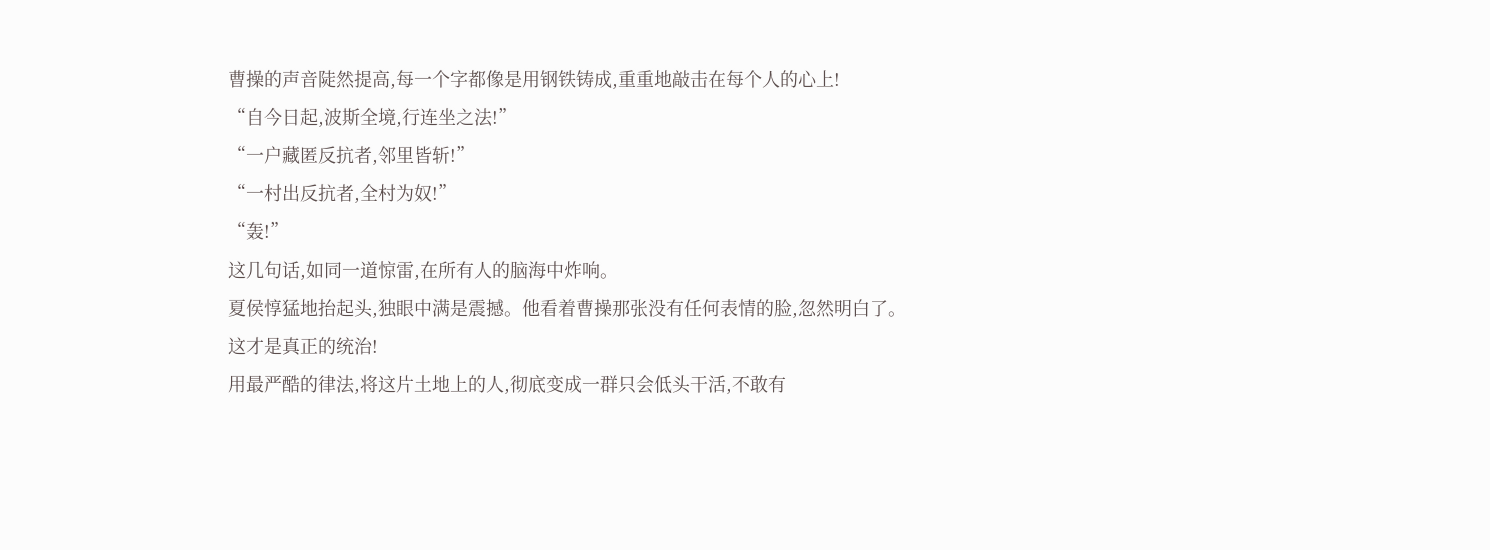曹操的声音陡然提高,每一个字都像是用钢铁铸成,重重地敲击在每个人的心上!
“自今日起,波斯全境,行连坐之法!”
“一户藏匿反抗者,邻里皆斩!”
“一村出反抗者,全村为奴!”
“轰!”
这几句话,如同一道惊雷,在所有人的脑海中炸响。
夏侯惇猛地抬起头,独眼中满是震撼。他看着曹操那张没有任何表情的脸,忽然明白了。
这才是真正的统治!
用最严酷的律法,将这片土地上的人,彻底变成一群只会低头干活,不敢有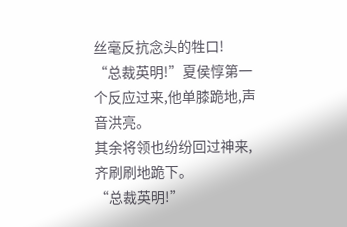丝毫反抗念头的牲口!
“总裁英明!”夏侯惇第一个反应过来,他单膝跪地,声音洪亮。
其余将领也纷纷回过神来,齐刷刷地跪下。
“总裁英明!”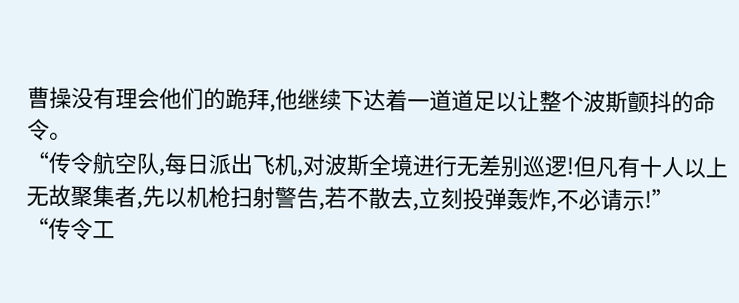曹操没有理会他们的跪拜,他继续下达着一道道足以让整个波斯颤抖的命令。
“传令航空队,每日派出飞机,对波斯全境进行无差别巡逻!但凡有十人以上无故聚集者,先以机枪扫射警告,若不散去,立刻投弹轰炸,不必请示!”
“传令工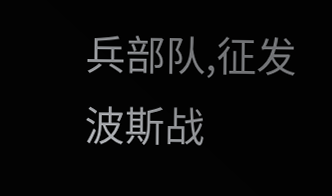兵部队,征发波斯战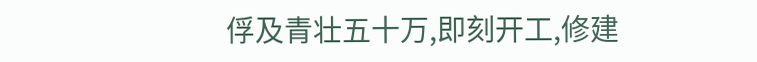俘及青壮五十万,即刻开工,修建